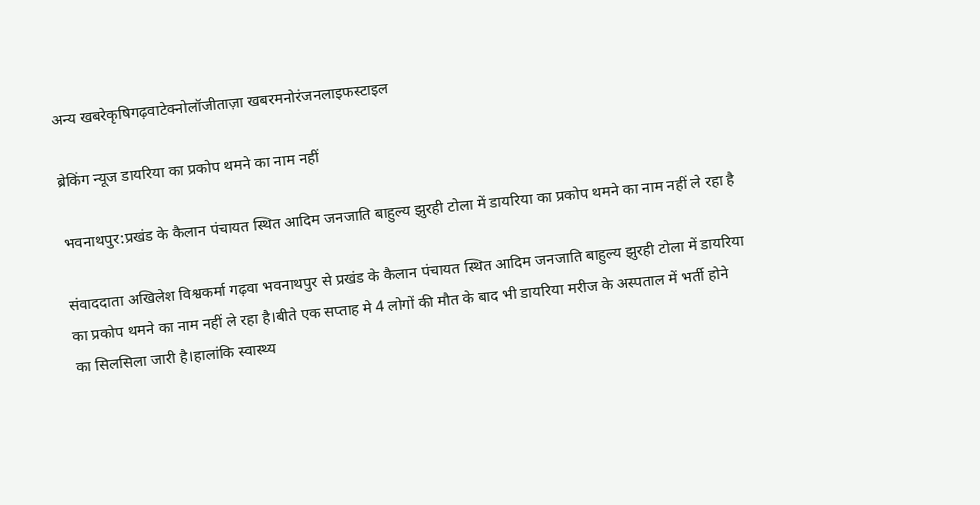अन्य खबरेकृषिगढ़वाटेक्नोलॉजीताज़ा खबरमनोरंजनलाइफस्टाइल

ब्रेकिंग न्यूज डायरिया का प्रकोप थमने का नाम नहीं

भवनाथपुर:प्रखंड के कैलान पंचायत स्थित आदिम जनजाति बाहुल्य झुरही टोला में डायरिया का प्रकोप थमने का नाम नहीं ले रहा है

संवाददाता अखिलेश विश्वकर्मा गढ़वा भवनाथपुर से प्रखंड के कैलान पंचायत स्थित आदिम जनजाति बाहुल्य झुरही टोला में डायरिया का प्रकोप थमने का नाम नहीं ले रहा है।बीते एक सप्ताह मे 4 लोगों की मौत के बाद भी डायरिया मरीज के अस्पताल में भर्ती होने का सिलसिला जारी है।हालांकि स्वास्थ्य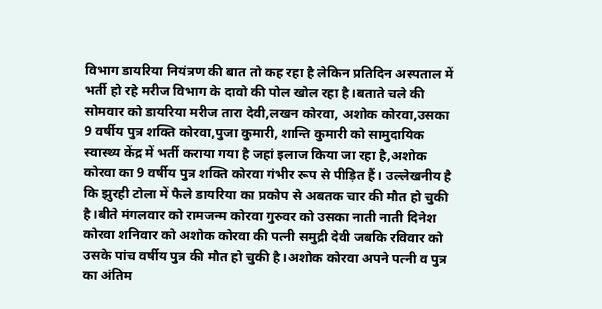विभाग डायरिया नियंत्रण की बात तो कह रहा है लेकिन प्रतिदिन अस्पताल में भर्ती हो रहे मरीज विभाग के दावो की पोल खोल रहा है।बताते चले की सोमवार को डायरिया मरीज तारा देवी,लखन कोरवा, अशोक कोरवा,उसका 9 वर्षीय पुत्र शक्ति कोरवा,पुजा कुमारी, शान्ति कुमारी को सामुदायिक स्वास्थ्य केंद्र में भर्ती कराया गया है जहां इलाज किया जा रहा है,अशोक कोरवा का 9 वर्षीय पुत्र शक्ति कोरवा गंभीर रूप से पीड़ित हैं। उल्लेखनीय है कि झुरही टोला में फैले डायरिया का प्रकोप से अबतक चार की मौत हो चुकी है।बीते मंगलवार को रामजन्म कोरवा गुरुवर को उसका नाती नाती दिनेश कोरवा शनिवार को अशोक कोरवा की पत्नी समुद्री देवी जबकि रविवार को उसके पांच वर्षीय पुत्र की मौत हो चुकी है।अशोक कोरवा अपने पत्नी व पुत्र का अंतिम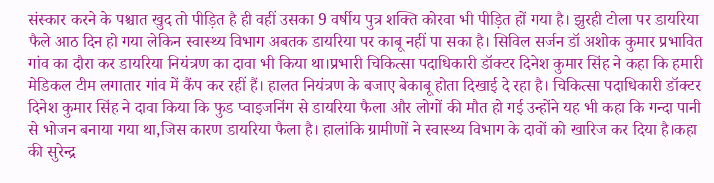संस्कार करने के पश्चात खुद तो पीड़ित है ही वहीं उसका 9 वर्षीय पुत्र शक्ति कोरवा भी पीड़ित हों गया है। झुरही टोला पर डायरिया फैले आठ दिन हो गया लेकिन स्वास्थ्य विभाग अबतक डायरिया पर काबू नहीं पा सका है। सिविल सर्जन डॉ अशोक कुमार प्रभावित गांव का दौरा कर डायरिया नियंत्रण का दावा भी किया था।प्रभारी चिकित्सा पदाधिकारी डॉक्टर दिनेश कुमार सिंह ने कहा कि हमारी मेडिकल टीम लगातार गांव में कैंप कर रहीं हैं। हालत नियंत्रण के बजाए बेकाबू होता दिखाई दे रहा है। चिकित्सा पदाधिकारी डॉक्टर दिनेश कुमार सिंह ने दावा किया कि फुड प्वाइजनिंग से डायरिया फैला और लोगों की मौत हो गई उन्होंने यह भी कहा कि गन्दा पानी से भोजन बनाया गया था,जिस कारण डायरिया फैला है। हालांकि ग्रामीणों ने स्वास्थ्य विभाग के दावों को खारिज कर दिया है।कहा की सुरेन्द्र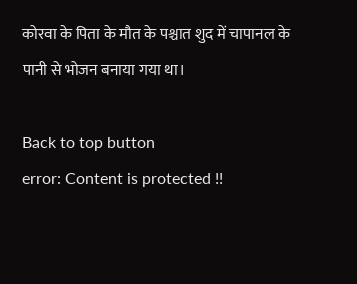कोरवा के पिता के मौत के पश्चात शुद में चापानल के पानी से भोजन बनाया गया था।

Back to top button
error: Content is protected !!